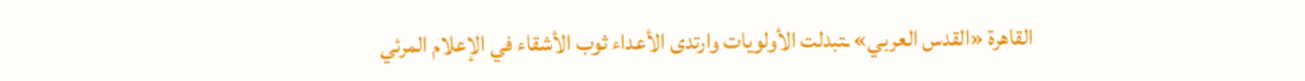القاهرة «القدس العربي» ـتبدلت الأولويات وارتدى الأعداء ثوب الأشقاء في الإعلام المرئي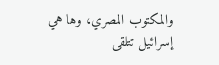والمكتوب المصري، وها هي إسرائيل تتلقى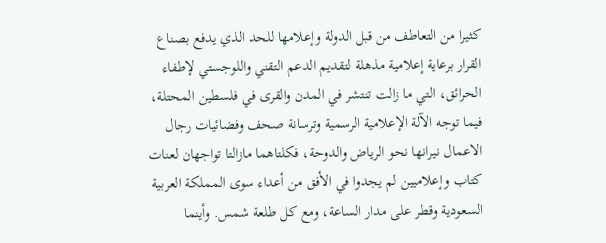كثيرا من التعاطف من قبل الدولة وإعلامها للحد الذي يدفع بصناع القرار برعاية إعلامية مذهلة لتقديم الدعم التقني واللوجستي لإطفاء الحرائق، التي ما زالت تنتشر في المدن والقرى في فلسطين المحتلة، فيما توجه الآلة الإعلامية الرسمية وترسانة صحف وفضائيات رجال الاعمال نيرانها نحو الرياض والدوحة، فكلتاهما مازالتا تواجهان لعنات كتاب وإعلاميين لم يجدوا في الأفق من أعداء سوى المملكة العربية السعودية وقطر على مدار الساعة، ومع كل طلعة شمس. وأينما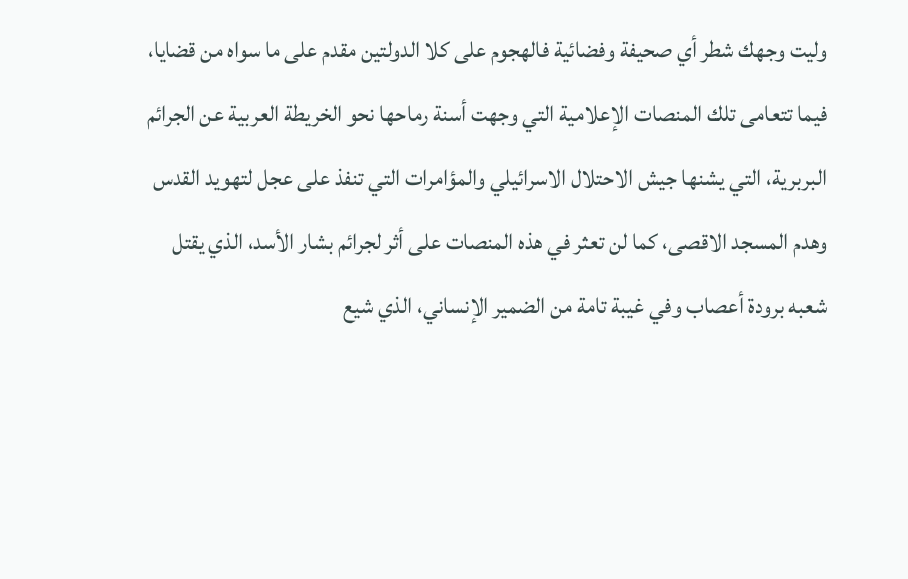وليت وجهك شطر أي صحيفة وفضائية فالهجوم على كلا الدولتين مقدم على ما سواه من قضايا، فيما تتعامى تلك المنصات الإعلامية التي وجهت أسنة رماحها نحو الخريطة العربية عن الجرائم البربرية، التي يشنها جيش الاحتلال الاسرائيلي والمؤامرات التي تنفذ على عجل لتهويد القدس وهدم المسجد الاقصى، كما لن تعثر في هذه المنصات على أثر لجرائم بشار الأسد، الذي يقتل شعبه برودة أعصاب وفي غيبة تامة من الضمير الإنساني، الذي شيع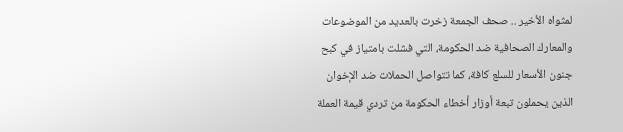لمثواه الأخير .. صحف الجمعة زخرت بالعديد من الموضوعات والمعارك الصحافية ضد الحكومة، التي فشلت بامتياز في كبح جنون الأسعار للسلع كافة، كما تتواصل الحملات ضد الإخوان الذين يحملون تبعة أوزار أخطاء الحكومة من تردي قيمة العملة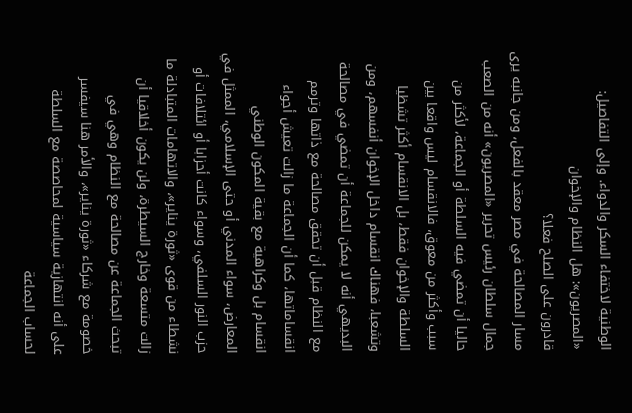الوطنية لاختفاء السكر والدواء. وإلى التفاصيل:
«المصريون»: هل النظام والإخوان
قادرون على الصلح فعلا؟
مسار المصالحة في مصر معقد بالفعل، ومن جانبه يرى جمال سلطان رئيس تحرير «المصريون» أنه من الصعب حاليا أن تمضي فيه السلطة أو الجماعة، لأكثر من سبب وأكثر من معوق، فالانقسام ليس واقعا بين السلطة والإخوان فقط، بل الانقسام أكثر تشظيا وتشعبا، فهناك انقسام داخل الإخوان أنفسهم، ومن البديهي أنه لا يمكن للجماعة أن تمضي في مصالحة مع النظام قبل أن تحقق مصالحة مع ذاتها وترمم انقساماتها، كما أن الجماعة ما زالت تعيش أجواء انقسام بل وكراهية مع بقية المكون الوطني المعارض، سواء المدني أو حتى الإسلامي، الممثل في حزب النور السلفي، وسواء كانت أحزابا أو ائتلافات أو نشطاء من قوى «ثورة يناير»، والاتهامات المتبادلة ما زالت متسعة وخارج السيطرة، ولن يكون أخلاقيا أن تبحث الجماعة عن مصالحة مع النظام وهي في خصومة مع شركاء «ثورة يناير»، والأمر هنا سيفسر على أنه انتهازية سياسية لمحاصصة مع السلطة لحساب الجماعة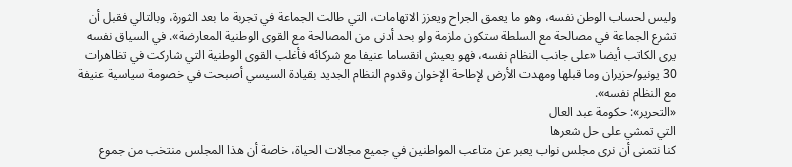وليس لحساب الوطن نفسه، وهو ما يعمق الجراح ويعزز الاتهامات، التي طالت الجماعة في تجربة ما بعد الثورة، وبالتالي فقبل أن تشرع الجماعة في مصالحة مع السلطة ستكون ملزمة ولو بحد أدنى من المصالحة مع القوى الوطنية المعارضة». في السياق نفسه يرى الكاتب أيضا «على جانب النظام نفسه، فهو يعيش انقساما عنيفا مع شركائه فأغلب القوى الوطنية التي شاركت في تظاهرات 30 يونيو/حزيران وما قبلها ومهدت الأرض لإطاحة الإخوان وقدوم النظام الجديد بقيادة السيسي أصبحت في خصومة سياسية عنيفة مع النظام نفسه».
«التحرير»: حكومة عبد العال
التي تمشي على حل شعرها
كنا نتمنى أن نرى مجلس نواب يعبر عن متاعب المواطنين في جميع مجالات الحياة، خاصة أن هذا المجلس منتخب من جموع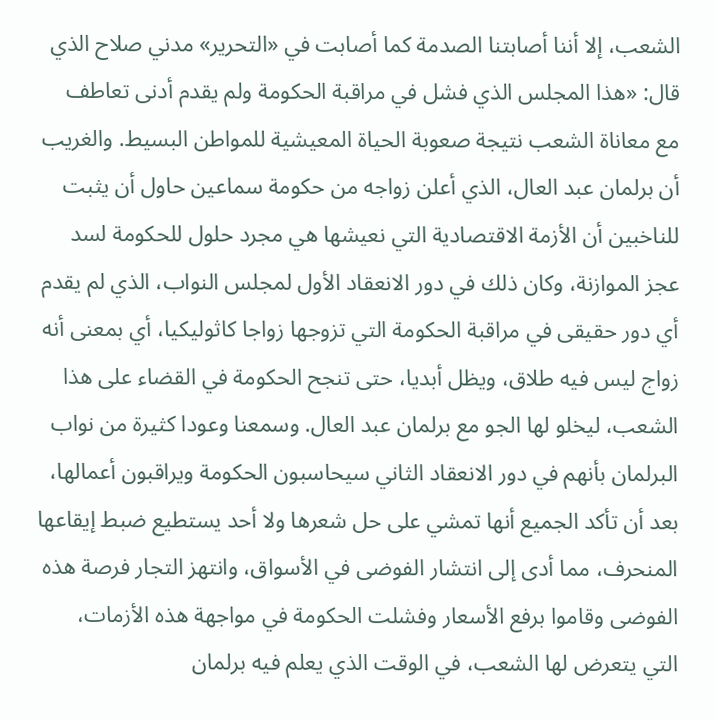الشعب، إلا أننا أصابتنا الصدمة كما أصابت في «التحرير» مدني صلاح الذي قال: «هذا المجلس الذي فشل في مراقبة الحكومة ولم يقدم أدنى تعاطف مع معاناة الشعب نتيجة صعوبة الحياة المعيشية للمواطن البسيط. والغريب أن برلمان عبد العال، الذي أعلن زواجه من حكومة سماعين حاول أن يثبت للناخبين أن الأزمة الاقتصادية التي نعيشها هي مجرد حلول للحكومة لسد عجز الموازنة، وكان ذلك في دور الانعقاد الأول لمجلس النواب، الذي لم يقدم أي دور حقيقى في مراقبة الحكومة التي تزوجها زواجا كاثوليكيا، أي بمعنى أنه زواج ليس فيه طلاق، ويظل أبديا، حتى تنجح الحكومة في القضاء على هذا الشعب، ليخلو لها الجو مع برلمان عبد العال. وسمعنا وعودا كثيرة من نواب البرلمان بأنهم في دور الانعقاد الثاني سيحاسبون الحكومة ويراقبون أعمالها، بعد أن تأكد الجميع أنها تمشي على حل شعرها ولا أحد يستطيع ضبط إيقاعها المنحرف، مما أدى إلى انتشار الفوضى في الأسواق، وانتهز التجار فرصة هذه الفوضى وقاموا برفع الأسعار وفشلت الحكومة في مواجهة هذه الأزمات، التي يتعرض لها الشعب، في الوقت الذي يعلم فيه برلمان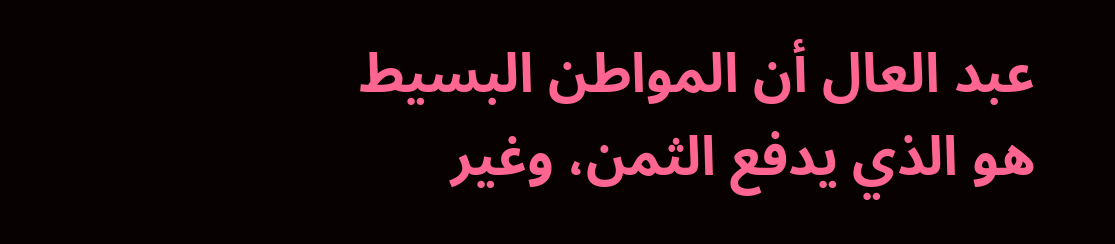عبد العال أن المواطن البسيط هو الذي يدفع الثمن، وغير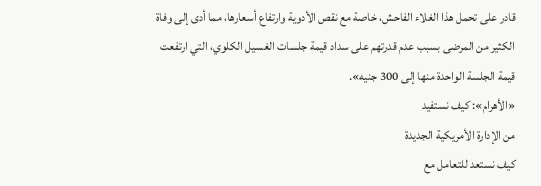قادر على تحمل هذا الغلاء الفاحش، خاصة مع نقص الأدوية وارتفاع أسعارها، مما أدى إلى وفاة الكثير من المرضى بسبب عدم قدرتهم على سداد قيمة جلسات الغسيل الكلوي، التي ارتفعت قيمة الجلسة الواحدة منها إلى 300 جنيه».
«الأهرام»: كيف نستفيد
من الإدارة الأمريكية الجديدة
كيف نستعد للتعامل مع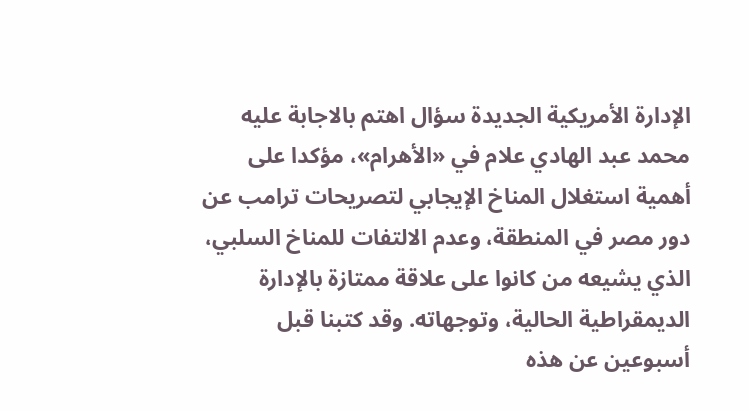الإدارة الأمريكية الجديدة سؤال اهتم بالاجابة عليه محمد عبد الهادي علام في «الأهرام»، مؤكدا على أهمية استغلال المناخ الإيجابي لتصريحات ترامب عن دور مصر في المنطقة، وعدم الالتفات للمناخ السلبي، الذي يشيعه من كانوا على علاقة ممتازة بالإدارة الديمقراطية الحالية، وتوجهاته. وقد كتبنا قبل أسبوعين عن هذه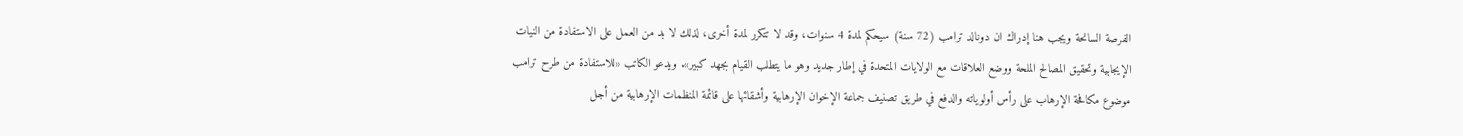الفرصة السانحة ويجب هنا إدراك ان دونالد ترامب (72 سنة) سيحكم لمدة 4 سنوات، وقد لا تتكرر لمدة أخرى، لذلك لا بد من العمل على الاستفادة من النيات الإيجابية وتحقيق المصالح الملحة ووضع العلاقات مع الولايات المتحدة في إطار جديد وهو ما يتطلب القيام بجهد كبير». ويدعو الكاتب «للاستفادة من طرح ترامب موضوع مكافحة الإرهاب على رأس أولوياته والدفع في طريق تصنيف جماعة الإخوان الإرهابية وأشقائها على قائمة المنظمات الإرهابية من أجل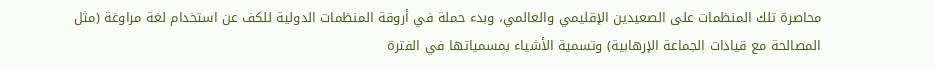محاصرة تلك المنظمات على الصعيدين الإقليمي والعالمي، وبدء حملة في أروقة المنظمات الدولية للكف عن استخدام لغة مراوغة (مثل المصالحة مع قيادات الجماعة الإرهابية) وتسمية الأشياء بمسمياتها في الفترة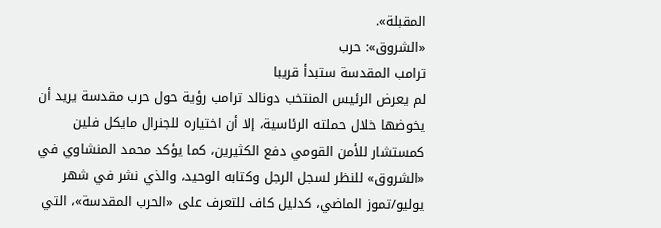المقبلة».
«الشروق»: حرب
ترامب المقدسة ستبدأ قريبا
لم يعرض الرئيس المنتخب دونالد ترامب رؤية حول حرب مقدسة يريد أن يخوضها خلال حملته الرئاسية، إلا أن اختياره للجنرال مايكل فلين كمستشار للأمن القومي دفع الكثيرين، كما يؤكد محمد المنشاوي في «الشروق» للنظر لسجل الرجل وكتابه الوحيد، والذي نشر في شهر يوليو/تموز الماضي، كدليل كاف للتعرف على «الحرب المقدسة»، التي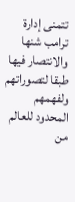تتمنى إدارة ترامب شنها والانتصار فيها طبقا لتصوراتهم ولفهمهم المحدود للعالم من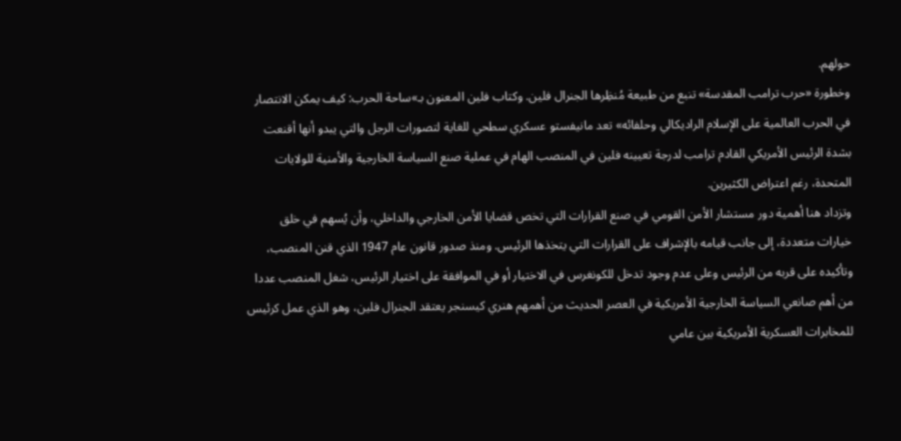حولهم.
وخطورة «حرب ترامب المقدسة» تنبع من طبيعة مُنظِرها الجنرال فلين. وكتاب فلين المعنون بـ»ساحة الحرب: كيف يمكن الانتصار في الحرب العالمية على الإسلام الراديكالي وحلفائه» تعد مانيفستو عسكري سطحي للغاية لتصورات الرجل والتي يبدو أنها أقنعت بشدة الرئيس الأمريكي القادم ترامب لدرجة تعيينه فلين في المنصب الهام في عملية صنع السياسة الخارجية والأمنية للولايات المتحدة، رغم اعتراض الكثيرين.
وتزداد هنا أهمية دور مستشار الأمن القومي في صنع القرارات التي تخص قضايا الأمن الخارجي والداخلي، وأن يُسهم في خلق خيارات متعددة، إلى جانب قيامه بالإشراف على القرارات التي يتخذها الرئيس. ومنذ صدور قانون عام 1947 الذي قنن المنصب، وتأكيده على قربه من الرئيس وعلى عدم وجود تدخل للكونغرس في الاختيار أو في الموافقة على اختيار الرئيس، شغل المنصب عددا من أهم صانعي السياسة الخارجية الأمريكية في العصر الحديث من أهمهم هنري كيسنجر يعتقد الجنرال فلين، وهو الذي عمل كرئيس للمخابرات العسكرية الأمريكية بين عامي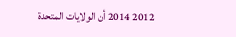2012 2014 أن الولايات المتحدة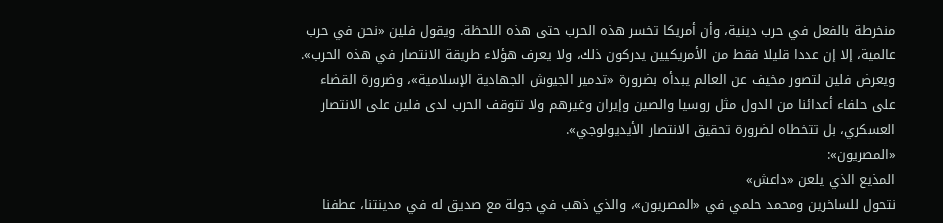منخرطة بالفعل في حرب دينية، وأن أمريكا تخسر هذه الحرب حتى هذه اللحظة. ويقول فلين «نحن في حرب عالمية، إلا إن عددا قليلا فقط من الأمريكيين يدركون ذلك، ولا يعرف هؤلاء طريقة الانتصار في هذه الحرب». ويعرض فلين لتصور مخيف عن العالم يبدأه بضرورة «تدمير الجيوش الجهادية الإسلامية»، وضرورة القضاء على حلفاء أعدائنا من الدول مثل روسيا والصين وإيران وغيرهم ولا تتوقف الحرب لدى فلين على الانتصار العسكري، بل تتخطاه لضرورة تحقيق الانتصار الأيديولوجي».
«المصريون»:
المذيع الذي يلعن «داعش»
نتحول للساخرين ومحمد حلمي في «المصريون»، والذي ذهب في جولة مع صديق له في مدينتنا، عطفنا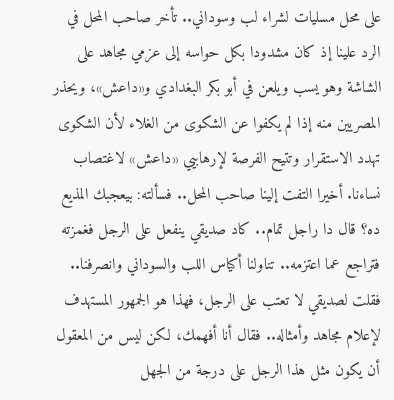على محل مسليات لشراء لب وسوداني.. تأخر صاحب المحل في الرد علينا إذ كان مشدودا بكل حواسه إلى عزمي مجاهد على الشاشة وهو يسب ويلعن في أبو بكر البغدادي و«داعش»، ويحذر المصريين منه إذا لم يكفوا عن الشكوى من الغلاء لأن الشكوى تهدد الاستقرار وتتيح الفرصة لإرهابيي «داعش» لاغتصاب نساءنا. أخيرا التفت إلينا صاحب المحل.. فسألته: بيعجبك المذيع ده؟ قال دا راجل تمام.. كاد صديقي ينفعل على الرجل فغمزته فتراجع عما اعتزمه.. تناولنا أكياس اللب والسوداني وانصرفنا.. فقلت لصديقي لا تعتب على الرجل، فهذا هو الجمهور المستهدف لإعلام مجاهد وأمثاله.. فقال أنا أفهمك، لكن ليس من المعقول أن يكون مثل هذا الرجل على درجة من الجهل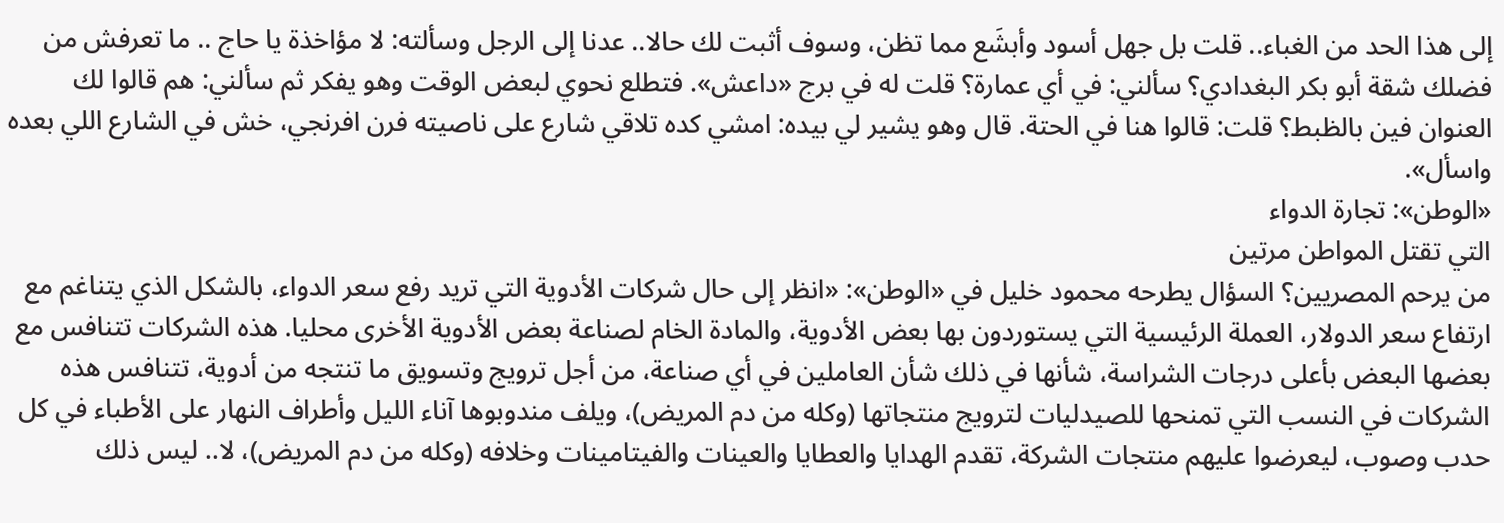إلى هذا الحد من الغباء.. قلت بل جهل أسود وأبشَع مما تظن، وسوف أثبت لك حالا.. عدنا إلى الرجل وسألته: لا مؤاخذة يا حاج .. ما تعرفش من فضلك شقة أبو بكر البغدادي؟ سألني: في أي عمارة؟ قلت له في برج «داعش». فتطلع نحوي لبعض الوقت وهو يفكر ثم سألني: هم قالوا لك العنوان فين بالظبط؟ قلت: قالوا هنا في الحتة. قال وهو يشير لي بيده: امشي كده تلاقي شارع على ناصيته فرن افرنجي، خش في الشارع اللي بعده واسأل».
«الوطن»: تجارة الدواء
التي تقتل المواطن مرتين
من يرحم المصريين؟ السؤال يطرحه محمود خليل في «الوطن»: «انظر إلى حال شركات الأدوية التي تريد رفع سعر الدواء، بالشكل الذي يتناغم مع ارتفاع سعر الدولار، العملة الرئيسية التي يستوردون بها بعض الأدوية، والمادة الخام لصناعة بعض الأدوية الأخرى محليا. هذه الشركات تتنافس مع بعضها البعض بأعلى درجات الشراسة، شأنها في ذلك شأن العاملين في أي صناعة، من أجل ترويج وتسويق ما تنتجه من أدوية، تتنافس هذه الشركات في النسب التي تمنحها للصيدليات لترويج منتجاتها (وكله من دم المريض)، ويلف مندوبوها آناء الليل وأطراف النهار على الأطباء في كل حدب وصوب، ليعرضوا عليهم منتجات الشركة، تقدم الهدايا والعطايا والعينات والفيتامينات وخلافه (وكله من دم المريض)، لا.. ليس ذلك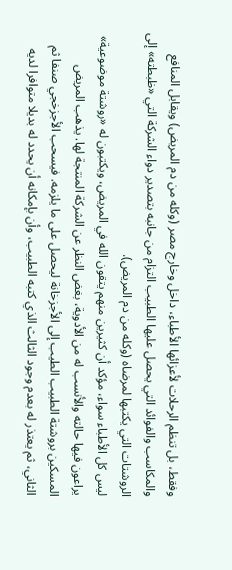وفقط، بل تنظم الرحلات لأعزائها الأطباء، داخل وخارج مصر (وكله من دم المريض) ويقابل المنافع والمكاسب والفوائد التي يحصل عليها الطبيب التزام من جانبه بتصدير دواء الشركة التي «ظبطته» إلى الروشتات التي يكتبها لمرضاه (وكله من دم المريض).
ليس كل الأطباء سواء، مؤكد أن كثيرين منهم يتقون الله في المريض، ويكتبون له «روشتة موضوعية» يراعون فيها حالته والأنسب له من الأدوية، بغض النظر عن الشركة المنتجة لها. يذهب المريض المسكين بروشتة الطبيب الطيب إلى الأجزخانة ليحصل على ما يلزمه. فيسحب الأجزخجي صنفا ثم الثاني، ثم يعتذر له بعدم وجود الثالث الذي كتبه الطبيب، وأن بإمكانه أن يحدد له بديلا متوافرا لديه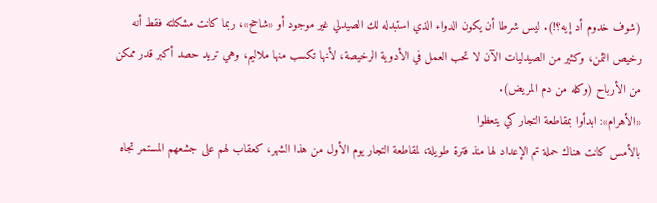(شوف خدوم أد إيه؟!). ليس شرطا أن يكون الدواء الذي استبدله لك الصيدلي غير موجود أو «شاحح»، ربما كانت مشكلته فقط أنه رخيص الثمن، وكثير من الصيدليات الآن لا تحب العمل في الأدوية الرخيصة، لأنها تكسب منها ملاليم، وهي تريد حصد أكبر قدر ممكن من الأرباح (وكله من دم المريض).
«الأهرام»: ابدأوا بمقاطعة التجار كي يتعظوا
بالأمس كانت هناك حملة تم الإعداد لها منذ فترة طويلة، لمقاطعة التجار يوم الأول من هذا الشهر، كعقاب لهم على جشعهم المستمر تجاه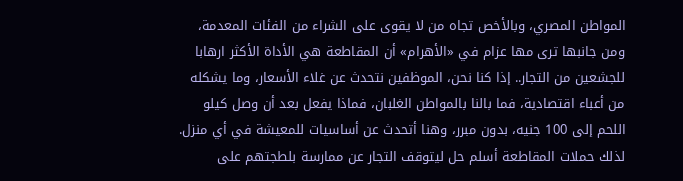المواطن المصري، وبالأخص تجاه من لا يقوى على الشراء من الفئات المعدمة، ومن جانبها ترى مها عزام في «الأهرام» أن المقاطعة هي الأداة الأكثر ارهابا للجشعين من التجار.. إذا كنا نحن، الموظفين نتحدث عن غلاء الأسعار، وما يشكله من أعباء اقتصادية، فما بالنا بالمواطن الغلبان، فماذا يفعل بعد أن وصل كيلو اللحم إلى 100 جنيه، بدون مبرر، وهنا أتحدث عن أساسيات للمعيشة في أي منزل. لذلك حملات المقاطعة أسلم حل ليتوقف التجار عن ممارسة بلطجتهم على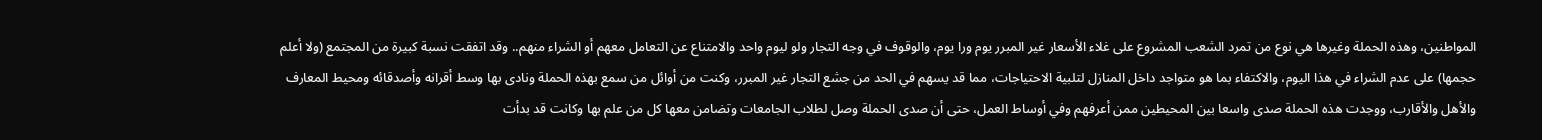المواطنين، وهذه الحملة وغيرها هي نوع من تمرد الشعب المشروع على غلاء الأسعار غير المبرر يوم ورا يوم، والوقوف في وجه التجار ولو ليوم واحد والامتناع عن التعامل معهم أو الشراء منهم.. وقد اتفقت نسبة كبيرة من المجتمع (ولا أعلم حجمها) على عدم الشراء في هذا اليوم، والاكتفاء بما هو متواجد داخل المنازل لتلبية الاحتياجات، مما قد يسهم في الحد من جشع التجار غير المبرر، وكنت من أوائل من سمع بهذه الحملة ونادى بها وسط أقرانه وأصدقائه ومحيط المعارف والأهل والأقارب، ووجدت هذه الحملة صدى واسعا بين المحيطين ممن أعرفهم وفي أوساط العمل، حتى أن صدى الحملة وصل لطلاب الجامعات وتضامن معها كل من علم بها وكانت قد بدأت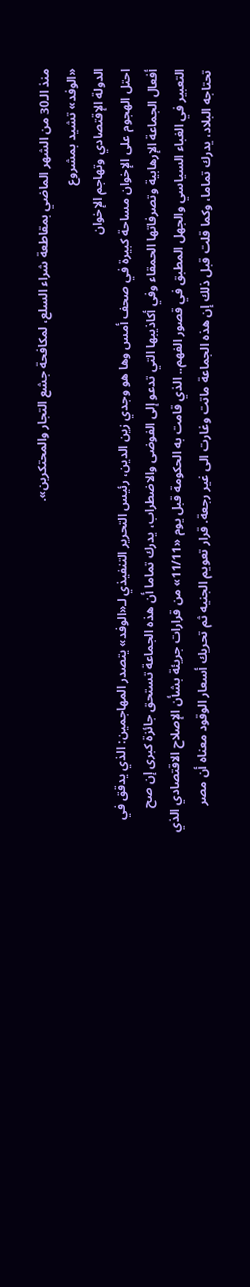منذ الـ30 من الشهر الماضي بمقاطعة شراء السلع، لمكافحة جشع التجار والمحتكرين».
«الوفد» تشيد بمشروع
الدولة الإقتصادي وتهاجم الإخوان
احتل الهجوم على الإخوان مساحة كبيرة في صحف أمس وها هو وجدي زين الدين، رئيس التحرير التنفيذي لـ«الوفد» يتصدر المهاجمين: الذي يدقق في أفعال الجماعة الإرهابية وتصرفاتها الحمقاء وفي أكاذيبها التي تدعو إلى الفوضى والاضطراب، يدرك تماما أن هذه الجماعة تستحق جائزة كبرى إن صح التعبير في الغباء السياسي والجهل المطبق في قصور الفهم.. الذي قامت به الحكومة قبل يوم «11/11» من قرارات جريئة بشأن الإصلاح الاقتصادي الذي تحتاجه البلاد، يدرك تماما، وكما قلت قبل ذلك إن هذه الجماعة ماتت وغارت الى غير رجعة. قرار تعويم الجنيه ثم تحريك أسعار الوقود معناه أن مصر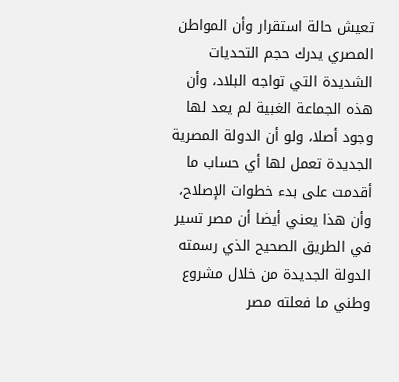تعيش حالة استقرار وأن المواطن المصري يدرك حجم التحديات الشديدة التي تواجه البلاد، وأن هذه الجماعة الغبية لم يعد لها وجود أصلا، ولو أن الدولة المصرية الجديدة تعمل لها أي حساب ما أقدمت على بدء خطوات الإصلاح، وأن هذا يعني أيضا أن مصر تسير في الطريق الصحيح الذي رسمته الدولة الجديدة من خلال مشروع وطني ما فعلته مصر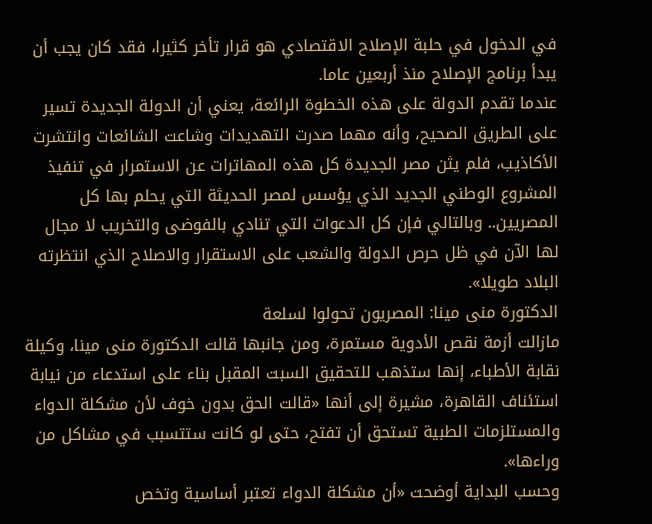في الدخول في حلبة الإصلاح الاقتصادي هو قرار تأخر كثيرا، فقد كان يجب أن يبدأ برنامج الإصلاح منذ أربعين عاما.
عندما تقدم الدولة على هذه الخطوة الرائعة، يعني أن الدولة الجديدة تسير على الطريق الصحيح، وأنه مهما صدرت التهديدات وشاعت الشائعات وانتشرت الأكاذيب، فلم يثن مصر الجديدة كل هذه المهاترات عن الاستمرار في تنفيذ المشروع الوطني الجديد الذي يؤسس لمصر الحديثة التي يحلم بها كل المصريين.. وبالتالي فإن كل الدعوات التي تنادي بالفوضى والتخريب لا مجال لها الآن في ظل حرص الدولة والشعب على الاستقرار والاصلاح الذي انتظرته البلاد طويلا».
الدكتورة منى مينا: المصريون تحولوا لسلعة
مازالت أزمة نقص الأدوية مستمرة، ومن جانبها قالت الدكتورة منى مينا، وكيلة نقابة الأطباء، إنها ستذهب للتحقيق السبت المقبل بناء على استدعاء من نيابة استئناف القاهرة، مشيرة إلى أنها «قالت الحق بدون خوف لأن مشكلة الدواء والمستلزمات الطبية تستحق أن تفتح، حتى لو كانت ستتسبب في مشاكل من وراءها».
وحسب البداية أوضحت «أن مشكلة الدواء تعتبر أساسية وتخص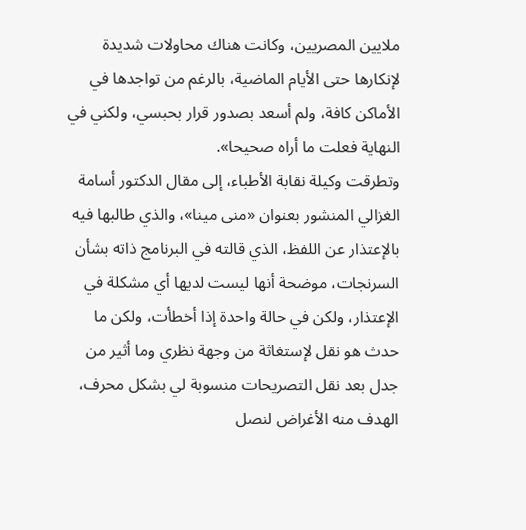ملايين المصريين، وكانت هناك محاولات شديدة لإنكارها حتى الأيام الماضية، بالرغم من تواجدها في الأماكن كافة، ولم أسعد بصدور قرار بحبسي، ولكني في النهاية فعلت ما أراه صحيحا».
وتطرقت وكيلة نقابة الأطباء، إلى مقال الدكتور أسامة الغزالي المنشور بعنوان «منى مينا»، والذي طالبها فيه بالإعتذار عن اللفظ، الذي قالته في البرنامج ذاته بشأن السرنجات، موضحة أنها ليست لديها أي مشكلة في الإعتذار، ولكن في حالة واحدة إذا أخطأت، ولكن ما حدث هو نقل لإستغاثة من وجهة نظري وما أثير من جدل بعد نقل التصريحات منسوبة لي بشكل محرف، الهدف منه الأغراض لنصل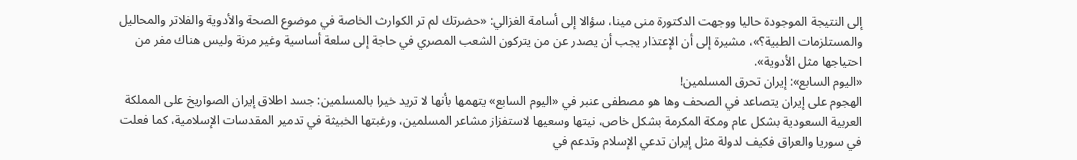إلى النتيجة الموجودة حاليا ووجهت الدكتورة منى مينا، سؤالا إلى أسامة الغزالي: «حضرتك لم تر الكوارث الخاصة في موضوع الصحة والأدوية والفلاتر والمحاليل والمستلزمات الطبية؟»، مشيرة إلى أن الإعتذار يجب أن يصدر عن من يتركون الشعب المصري في حاجة إلى سلعة أساسية وغير مرنة وليس هناك مفر من احتياجها مثل الأدوية».
«اليوم السابع»: إيران تحرق المسلمين!
الهجوم على إيران يتصاعد في الصحف وها هو مصطفى عنبر في «اليوم السابع» يتهمها بأنها لا تريد خيرا بالمسلمين: جسد اطلاق إيران الصواريخ على المملكة العربية السعودية بشكل عام ومكة المكرمة بشكل خاص، نيتها وسعيها لاستفزاز مشاعر المسلمين، ورغبتها الخبيثة في تدمير المقدسات الإسلامية، كما فعلت في سوريا والعراق فكيف لدولة مثل إيران تدعي الإسلام وتدعم في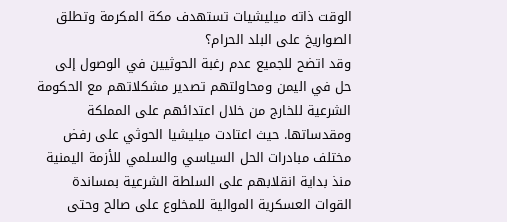الوقت ذاته ميليشيات تستهدف مكة المكرمة وتطلق الصواريخ على البلد الحرام؟
وقد اتضح للجميع عدم رغبة الحوثيين في الوصول إلى حل في اليمن ومحاولتهم تصدير مشكلاتهم مع الحكومة الشرعية للخارج من خلال اعتدائهم على المملكة ومقدساتها. حيث اعتادت ميليشيا الحوثي على رفض مختلف مبادرات الحل السياسي والسلمي للأزمة اليمنية منذ بداية انقلابهم على السلطة الشرعية بمساندة القوات العسكرية الموالية للمخلوع على صالح وحتى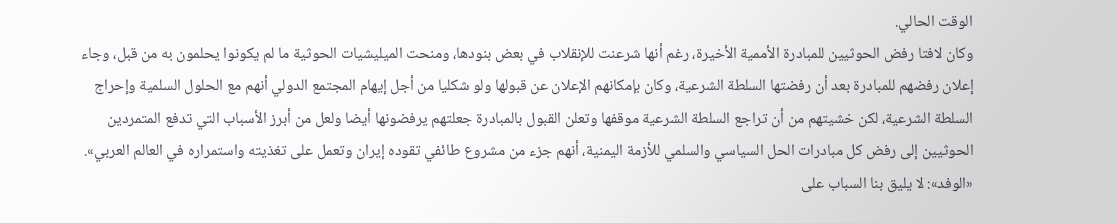الوقت الحالي.
وكان لافتا رفض الحوثيين للمبادرة الأممية الأخيرة، رغم أنها شرعنت للإنقلاب في بعض بنودها، ومنحت الميليشيات الحوثية ما لم يكونوا يحلمون به من قبل، وجاء إعلان رفضهم للمبادرة بعد أن رفضتها السلطة الشرعية، وكان بإمكانهم الإعلان عن قبولها ولو شكليا من أجل إيهام المجتمع الدولي أنهم مع الحلول السلمية وإحراج السلطة الشرعية، لكن خشيتهم من أن تراجع السلطة الشرعية موقفها وتعلن القبول بالمبادرة جعلتهم يرفضونها أيضا ولعل من أبرز الأسباب التي تدفع المتمردين الحوثيين إلى رفض كل مبادرات الحل السياسي والسلمي للأزمة اليمنية، أنهم جزء من مشروع طائفي تقوده إيران وتعمل على تغذيته واستمراره في العالم العربي».
«الوفد»: لا يليق بنا السباب على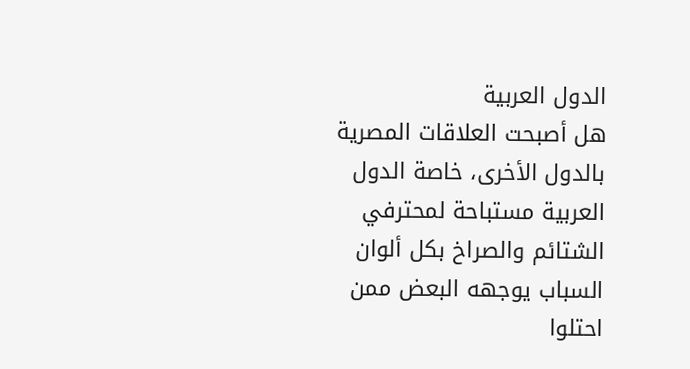الدول العربية
هل أصبحت العلاقات المصرية بالدول الأخرى، خاصة الدول العربية مستباحة لمحترفي الشتائم والصراخ بكل ألوان السباب يوجهه البعض ممن احتلوا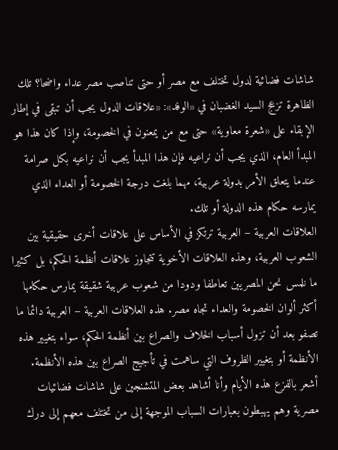شاشات فضائية لدول تختلف مع مصر أو حتى تناصب مصر عداء واضحا؟ تلك الظاهرة تزعج السيد الغضبان في «الوفد»: «علاقات الدول يجب أن تبقى في إطار الإبقاء على «شعرة معاوية» حتى مع من يمعنون في الخصومة، وإذا كان هذا هو المبدأ العام، الذي يجب أن نراعيه فإن هذا المبدأ يجب أن نراعيه بكل صرامة عندما يتعلق الأمر بدولة عربية، مهما بلغت درجة الخصومة أو العداء الذي يمارسه حكام هذه الدولة أو تلك.
العلاقات العربية – العربية ترتكز في الأساس على علاقات أخرى حقيقية بين الشعوب العربية، وهذه العلاقات الأخوية تتجاوز علاقات أنظمة الحكم، بل كثيرا ما نلمس نحن المصريين تعاطفا ودودا من شعوب عربية شقيقة يمارس حكامها أكثر ألوان الخصومة والعداء تجاه مصر. هذه العلاقات العربية – العربية دائما ما تصفو بعد أن تزول أسباب الخلاف والصراع بين أنظمة الحكم، سواء بتغيير هذه الأنظمة أو بتغيير الظروف التي ساهمت في تأجيج الصراع بين هذه الأنظمة. أشعر بالفزع هذه الأيام وأنا أشاهد بعض المتشنجين على شاشات فضائيات مصرية وهم يهبطون بعبارات السباب الموجهة إلى من تختلف معهم إلى درك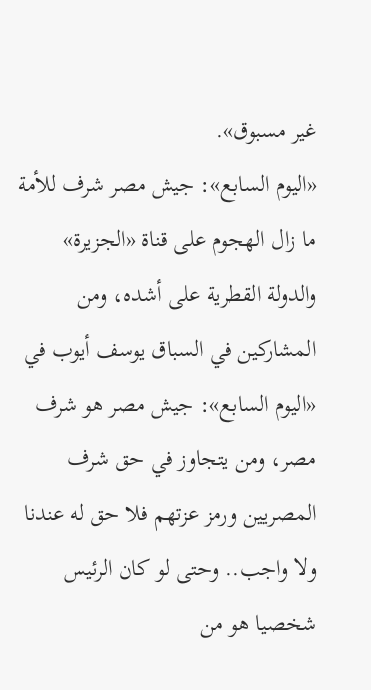غير مسبوق».
«اليوم السابع»: جيش مصر شرف للأمة
ما زال الهجوم على قناة «الجزيرة» والدولة القطرية على أشده، ومن المشاركين في السباق يوسف أيوب في «اليوم السابع»: جيش مصر هو شرف مصر، ومن يتجاوز في حق شرف المصريين ورمز عزتهم فلا حق له عندنا ولا واجب.. وحتى لو كان الرئيس شخصيا هو من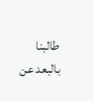طالبنا بالبعد عن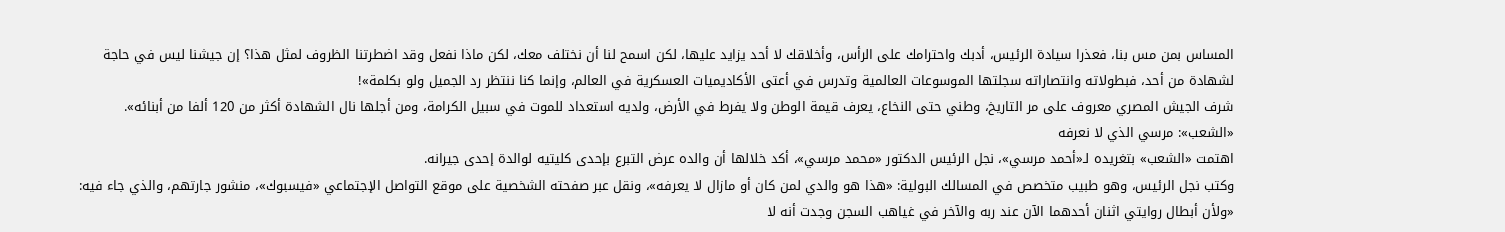المساس بمن مس بنا، فعذرا سيادة الرئيس، أدبك واحترامك على الرأس، وأخلاقك لا أحد يزايد عليها، لكن اسمح لنا أن نختلف معك، لكن ماذا نفعل وقد اضطرتنا الظروف لمثل هذا؟ إن جيشنا ليس في حاجة لشهادة من أحد، فبطولاته وانتصاراته سجلتها الموسوعات العالمية وتدرس في أعتى الأكاديميات العسكرية في العالم، وإنما كنا ننتظر رد الجميل ولو بكلمة»!
شرف الجيش المصري معروف على مر التاريخ، وطني حتى النخاع، يعرف قيمة الوطن ولا يفرط في الأرض، ولديه استعداد للموت في سبيل الكرامة، ومن أجلها نال الشهادة أكثر من 120 ألفا من أبنائه».
«الشعب»: مرسي الذي لا نعرفه
اهتمت «الشعب» بتغريده لـ«أحمد مرسي»، نجل الرئيس الدكتور «محمد مرسي»، أكد خلالها أن والده عرض التبرع بإحدى كليتيه لوالدة إحدى جيرانه.
وكتب نجل الرئيس، وهو طبيب متخصص في المسالك البولية: «هذا هو والدي لمن كان أو مازال لا يعرفه»، ونقل عبر صفحته الشخصية على موقع التواصل الإجتماعي «فيسبوك»، منشور جارتهم، والذي جاء فيه: «ولأن أبطال روايتي اثنان أحدهما الآن عند ربه والآخر في غياهب السجن وجدت أنه لا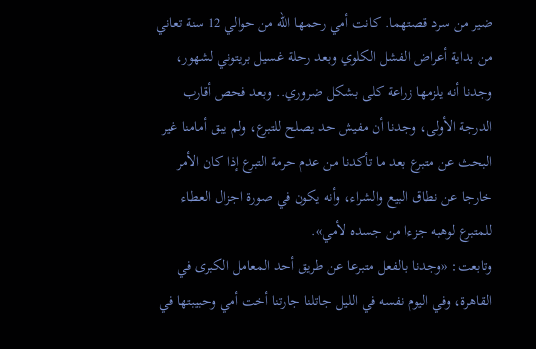ضير من سرد قصتهما. كانت أمي رحمها الله من حوالي 12 سنة تعاني من بداية أعراض الفشل الكلوي وبعد رحلة غسيل بريتوني لشهور، وجدنا أنه يلزمها زراعة كلى بشكل ضروري.. وبعد فحص أقارب الدرجة الأولى، وجدنا أن مفيش حد يصلح للتبرع، ولم يبق أمامنا غير البحث عن متبرع بعد ما تأكدنا من عدم حرمة التبرع إذا كان الأمر خارجا عن نطاق البيع والشراء، وأنه يكون في صورة اجزال العطاء للمتبرع لوهبه جزءا من جسده لأمي».
وتابعت: «وجدنا بالفعل متبرعا عن طريق أحد المعامل الكبرى في القاهرة، وفي اليوم نفسه في الليل جاتلنا جارتنا أخت أمي وحبيبتها في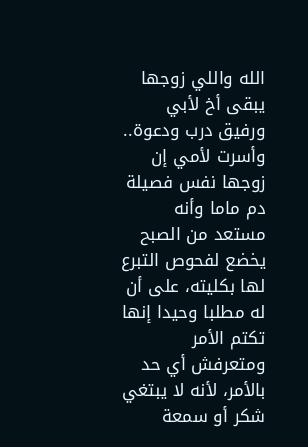الله واللي زوجها يبقى أخ لأبي ورفيق درب ودعوة.. وأسرت لأمي إن زوجها نفس فصيلة دم ماما وأنه مستعد من الصبح يخضع لفحوص التبرع لها بكليته، على أن له مطلبا وحيدا إنها تكتم الأمر ومتعرفش أي حد بالأمر، لأنه لا يبتغي شكر أو سمعة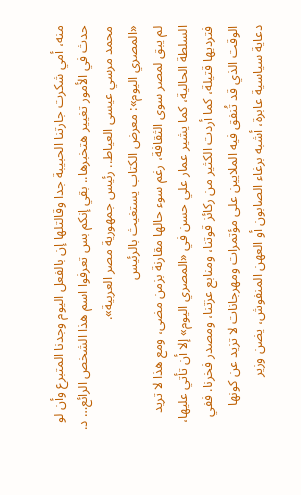منه، أمي شكرت جارتنا الحبيبة جدا وقالتلها إن بالفعل اليوم وجدنا المتبرع وأن لو حدث في الأمور تغيير هتخبرها.. بقي إنكم بس تعرفوا اسم هذا الشخص الرائع… د. محمد مرسي عيسى العياط.. رئيس جمهورية مصر العربية».
«المصري اليوم»: معرض الكتاب يستغيث بالرئيس
لم يبق لمصر سوى الثقافة، رغم سوء حالها مقارنة بزمن مضى، ومع هذا لا تريد السلطة الحالية، كما يشير عمار علي حسن في «المصري اليوم» إلا أن تأتي عليها، فترديها قتيلة، كما أردت الكثير من ركائز قوتنا، ومنابع عزتنا، ومصدر فخرنا. ففي الوقت الذي قد تُنفق فيه الملايين على مؤتمرات ومهرجانات لا تزيد عن كونها دعاية سياسية عابرة، أشبه برغاء الصابون أو العهن المنفوش، يضن وزير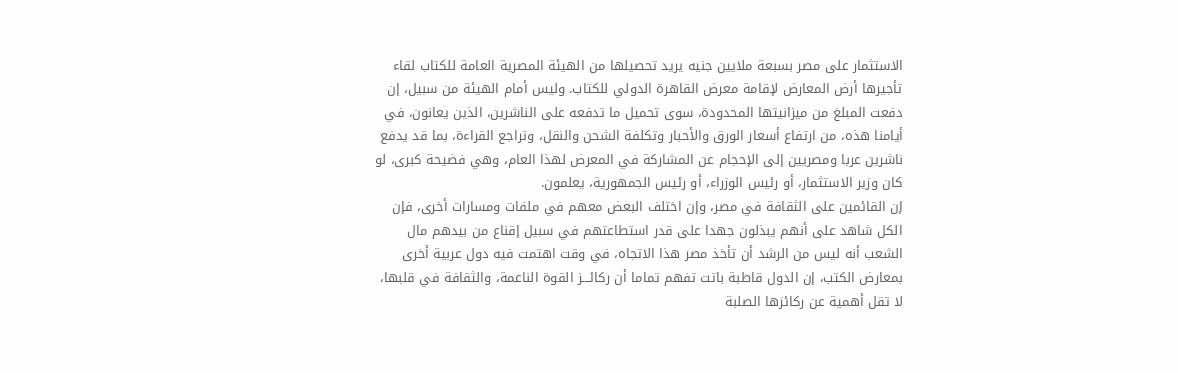الاستثمار على مصر بسبعة ملايين جنيه يريد تحصيلها من الهيئة المصرية العامة للكتاب لقاء تأجيرها أرض المعارض لإقامة معرض القاهرة الدولي للكتاب. وليس أمام الهيئة من سبيل، إن دفعت المبلغ من ميزانيتها المحدودة، سوى تحميل ما تدفعه على الناشرين، الذين يعانون، في أيامنا هذه، من ارتفاع أسعار الورق والأحبار وتكلفة الشحن والنقل، وتراجع القراءة، بما قد يدفع ناشرين عربا ومصريين إلى الإحجام عن المشاركة في المعرض لهذا العام، وهي فضيحة كبرى، لو كان وزير الاستثمار، أو رئيس الوزراء، أو رئيس الجمهورية، يعلمون.
إن القائمين على الثقافة في مصر، وإن اختلف البعض معهم في ملفات ومسارات أخرى، فإن الكل شاهد على أنهم يبذلون جهدا على قدر استطاعتهم في سبيل إقناع من بيدهم مال الشعب أنه ليس من الرشد أن تأخذ مصر هذا الاتجاه، في وقت اهتمت فيه دول عربية أخرى بمعارض الكتب، إن الدول قاطبة باتت تفهم تماما أن ركائـــز القوة الناعمة، والثقافة في قلبها، لا تقل أهمية عن ركائزها الصلبة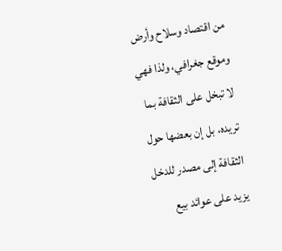من اقتصاد وسلاح وأرض وموقع جغرافي، ولذا فهي لا تبخل على الثقافة بما تريده، بل إن بعضها حول الثقافة إلى مصدر للدخل يزيد على عوائد بيع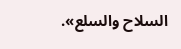السلاح والسلع».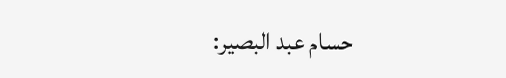حسام عبد البصير: